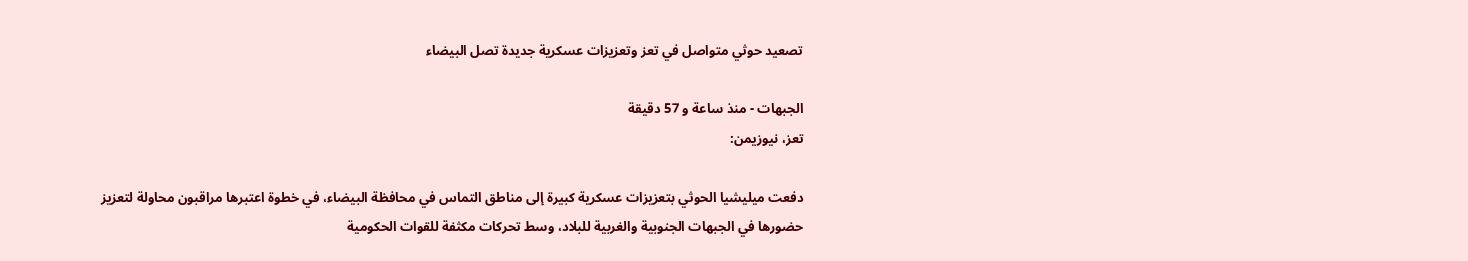تصعيد حوثي متواصل في تعز وتعزيزات عسكرية جديدة تصل البيضاء

الجبهات - منذ ساعة و 57 دقيقة
تعز، نيوزيمن:

دفعت ميليشيا الحوثي بتعزيزات عسكرية كبيرة إلى مناطق التماس في محافظة البيضاء، في خطوة اعتبرها مراقبون محاولة لتعزيز حضورها في الجبهات الجنوبية والغربية للبلاد، وسط تحركات مكثفة للقوات الحكومية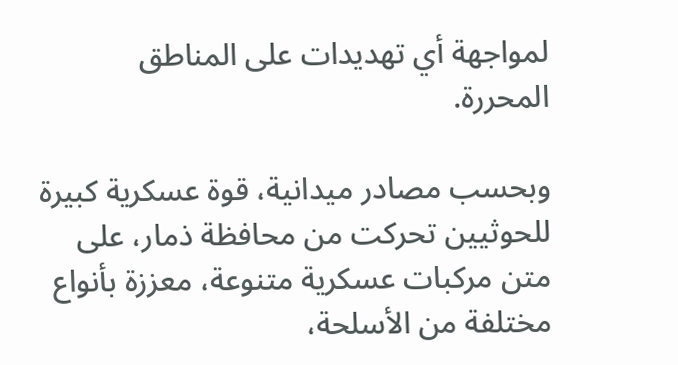لمواجهة أي تهديدات على المناطق المحررة.

وبحسب مصادر ميدانية، قوة عسكرية كبيرة للحوثيين تحركت من محافظة ذمار، على متن مركبات عسكرية متنوعة، معززة بأنواع مختلفة من الأسلحة،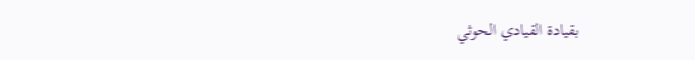بقيادة القيادي الحوثي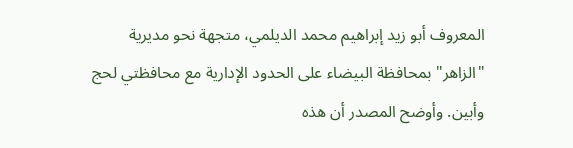المعروف أبو زيد إبراهيم محمد الديلمي، متجهة نحو مديرية "الزاهر" بمحافظة البيضاء على الحدود الإدارية مع محافظتي لحج وأبين. وأوضح المصدر أن هذه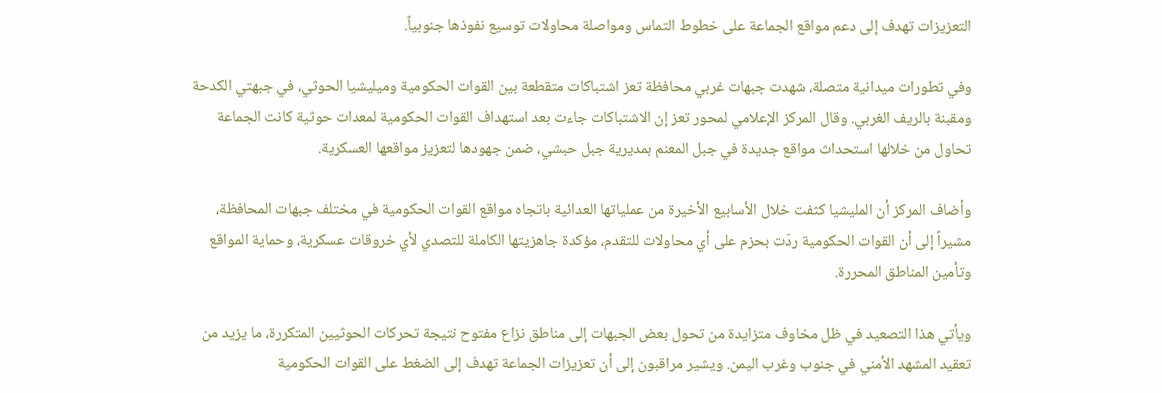التعزيزات تهدف إلى دعم مواقع الجماعة على خطوط التماس ومواصلة محاولات توسيع نفوذها جنوبياً.

وفي تطورات ميدانية متصلة، شهدت جبهات غربي محافظة تعز اشتباكات متقطعة بين القوات الحكومية وميليشيا الحوثي، في جبهتي الكدحة ومقبنة بالريف الغربي. وقال المركز الإعلامي لمحور تعز إن الاشتباكات جاءت بعد استهداف القوات الحكومية لمعدات حوثية كانت الجماعة تحاول من خلالها استحداث مواقع جديدة في جبل المعنم بمديرية جبل حبشي، ضمن جهودها لتعزيز مواقعها العسكرية.

وأضاف المركز أن المليشيا كثفت خلال الأسابيع الأخيرة من عملياتها العدائية باتجاه مواقع القوات الحكومية في مختلف جبهات المحافظة، مشيراً إلى أن القوات الحكومية ردّت بحزم على أي محاولات للتقدم، مؤكدة جاهزيتها الكاملة للتصدي لأي خروقات عسكرية، وحماية المواقع وتأمين المناطق المحررة.

ويأتي هذا التصعيد في ظل مخاوف متزايدة من تحول بعض الجبهات إلى مناطق نزاع مفتوح نتيجة تحركات الحوثيين المتكررة، ما يزيد من تعقيد المشهد الأمني في جنوب وغرب اليمن. ويشير مراقبون إلى أن تعزيزات الجماعة تهدف إلى الضغط على القوات الحكومية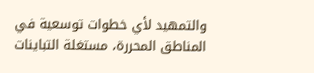والتمهيد لأي خطوات توسعية في المناطق المحررة، مستغلة التباينات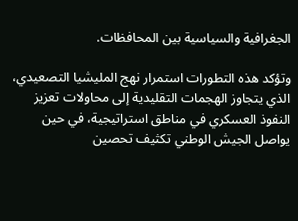الجغرافية والسياسية بين المحافظات.

وتؤكد هذه التطورات استمرار نهج المليشيا التصعيدي، الذي يتجاوز الهجمات التقليدية إلى محاولات تعزيز النفوذ العسكري في مناطق استراتيجية، في حين يواصل الجيش الوطني تكثيف تحصين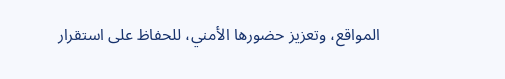المواقع، وتعزيز حضورها الأمني، للحفاظ على استقرار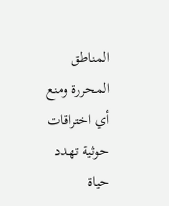المناطق المحررة ومنع أي اختراقات حوثية تهدد حياة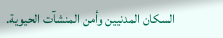السكان المدنيين وأمن المنشآت الحيوية.